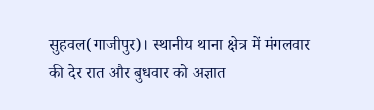सुहवल(गाजीपुर)। स्थानीय थाना क्षेत्र में मंगलवार की देर रात और बुधवार को अज्ञात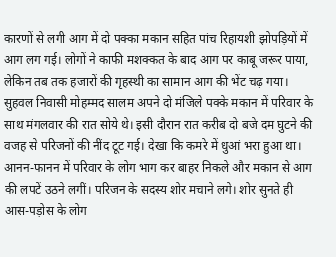कारणों से लगी आग में दो पक्का मकान सहित पांच रिहायशी झोपड़ियों में आग लग गई। लोगों ने काफी मशक्कत के बाद आग पर काबू जरूर पाया, लेकिन तब तक हजारों की गृहस्थी का सामान आग की भेंट चढ़ गया।
सुहवल निवासी मोहम्मद सालम अपने दो मंजिले पक्के मकान में परिवार के साथ मंगलवार की रात सोये थे। इसी दौरान रात करीब दो बजे दम घुटने की वजह से परिजनों की नींद टूट गई। देखा कि कमरे में धुआं भरा हुआ था। आनन-फानन में परिवार के लोग भाग कर बाहर निकले और मकान से आग की लपटें उठने लगीं। परिजन के सदस्य शोर मचाने लगे। शोर सुनते ही आस-पड़ोस के लोग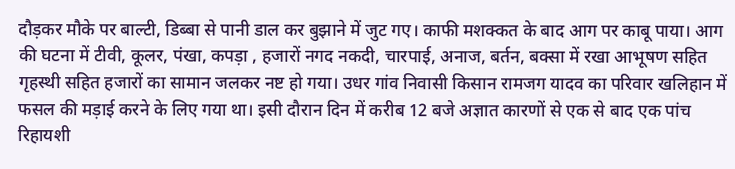दौड़कर मौके पर बाल्टी, डिब्बा से पानी डाल कर बुझाने में जुट गए। काफी मशक्कत के बाद आग पर काबू पाया। आग की घटना में टीवी, कूलर, पंखा, कपड़ा , हजारों नगद नकदी, चारपाई, अनाज, बर्तन, बक्सा में रखा आभूषण सहित गृहस्थी सहित हजारों का सामान जलकर नष्ट हो गया। उधर गांव निवासी किसान रामजग यादव का परिवार खलिहान में फसल की मड़ाई करने के लिए गया था। इसी दौरान दिन में करीब 12 बजे अज्ञात कारणों से एक से बाद एक पांच रिहायशी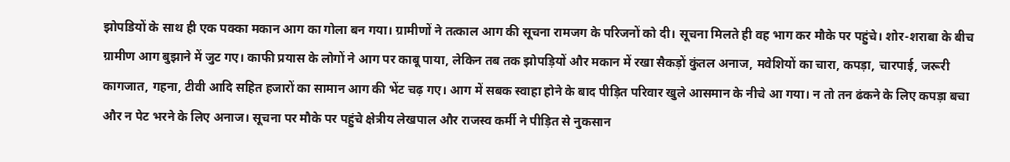झोपडियों के साथ ही एक पक्का मकान आग का गोला बन गया। ग्रामीणों ने तत्काल आग की सूचना रामजग के परिजनों को दी। सूचना मिलते ही वह भाग कर मौके पर पहुंचे। शोर-शराबा के बीच ग्रामीण आग बुझाने में जुट गए। काफी प्रयास के लोगों ने आग पर काबू पाया, लेकिन तब तक झोपड़ियों और मकान में रखा सैकड़ों कुंतल अनाज, मवेशियों का चारा, कपड़ा, चारपाई, जरूरी कागजात, गहना, टीवी आदि सहित हजारों का सामान आग की भेंट चढ़ गए। आग में सबक स्वाहा होने के बाद पीड़ित परिवार खुले आसमान के नीचे आ गया। न तो तन ढंकने के लिए कपड़ा बचा और न पेट भरने के लिए अनाज। सूचना पर मौके पर पहुंचे क्षेत्रीय लेखपाल और राजस्व कर्मी ने पीड़ित से नुकसान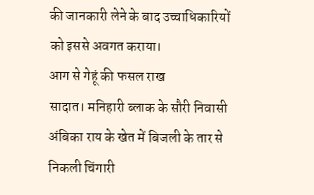की जानकारी लेने के बाद उच्चाधिकारियों को इससे अवगत कराया।
आग से गेहूं की फसल राख
सादात। मनिहारी ब्लाक के सौरी निवासी अंबिका राय के खेत में बिजली के तार से निकली चिंगारी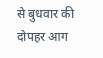से बुधवार की दोपहर आग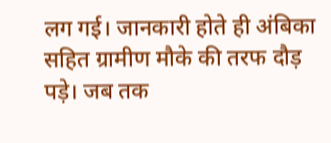लग गई। जानकारी होते ही अंबिका सहित ग्रामीण मौके की तरफ दौड़ पड़े। जब तक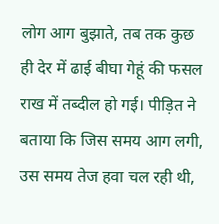लोग आग बुझाते, तब तक कुछ ही देर में ढाई बीघा गेहूं की फसल राख में तब्दील हो गई। पीड़ित ने बताया कि जिस समय आग लगी, उस समय तेज हवा चल रही थी,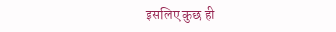इसलिए कुछ ही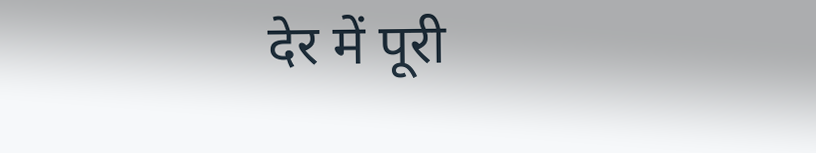देर में पूरी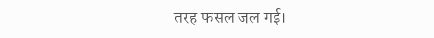तरह फसल जल गई।